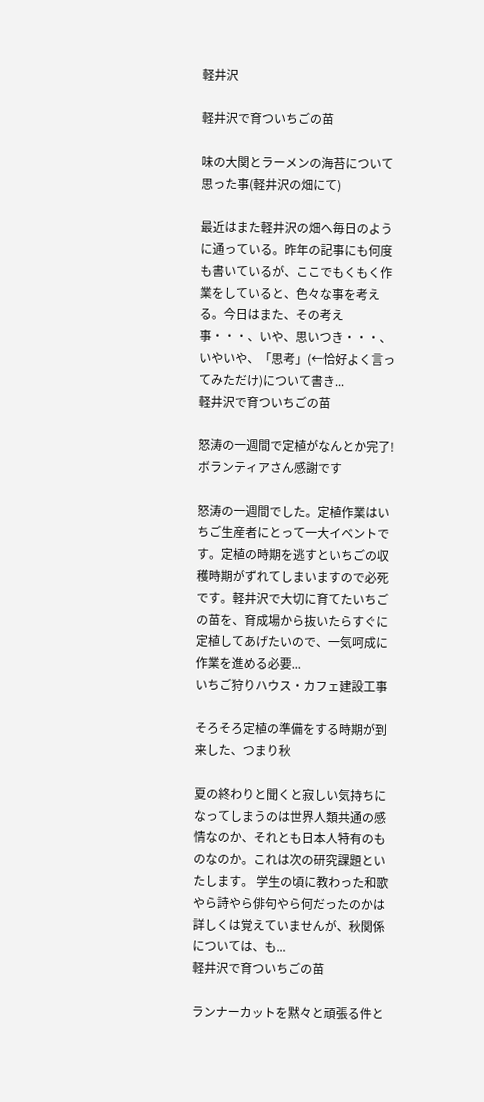軽井沢

軽井沢で育ついちごの苗

味の大関とラーメンの海苔について思った事(軽井沢の畑にて)

最近はまた軽井沢の畑へ毎日のように通っている。昨年の記事にも何度も書いているが、ここでもくもく作業をしていると、色々な事を考える。今日はまた、その考え事・・・、いや、思いつき・・・、いやいや、「思考」(←恰好よく言ってみただけ)について書き...
軽井沢で育ついちごの苗

怒涛の一週間で定植がなんとか完了!ボランティアさん感謝です

怒涛の一週間でした。定植作業はいちご生産者にとって一大イベントです。定植の時期を逃すといちごの収穫時期がずれてしまいますので必死です。軽井沢で大切に育てたいちごの苗を、育成場から抜いたらすぐに定植してあげたいので、一気呵成に作業を進める必要...
いちご狩りハウス・カフェ建設工事

そろそろ定植の準備をする時期が到来した、つまり秋

夏の終わりと聞くと寂しい気持ちになってしまうのは世界人類共通の感情なのか、それとも日本人特有のものなのか。これは次の研究課題といたします。 学生の頃に教わった和歌やら詩やら俳句やら何だったのかは詳しくは覚えていませんが、秋関係については、も...
軽井沢で育ついちごの苗

ランナーカットを黙々と頑張る件と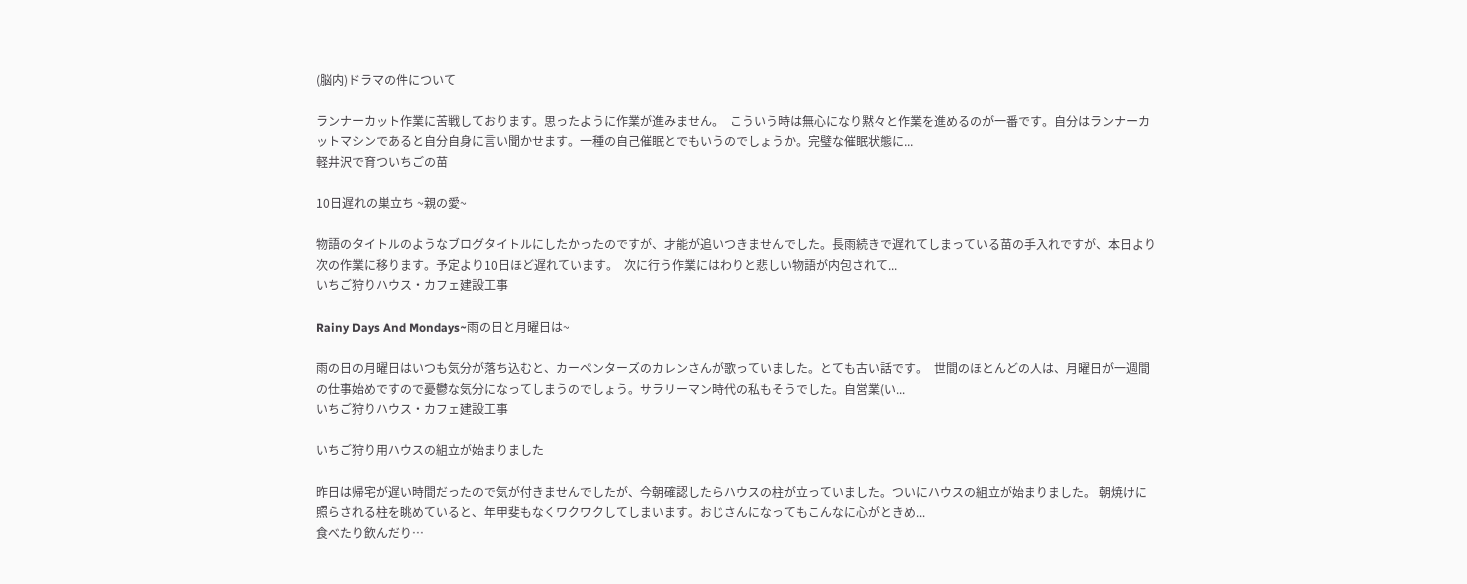(脳内)ドラマの件について

ランナーカット作業に苦戦しております。思ったように作業が進みません。  こういう時は無心になり黙々と作業を進めるのが一番です。自分はランナーカットマシンであると自分自身に言い聞かせます。一種の自己催眠とでもいうのでしょうか。完璧な催眠状態に...
軽井沢で育ついちごの苗

10日遅れの巣立ち ~親の愛~

物語のタイトルのようなブログタイトルにしたかったのですが、才能が追いつきませんでした。長雨続きで遅れてしまっている苗の手入れですが、本日より次の作業に移ります。予定より10日ほど遅れています。  次に行う作業にはわりと悲しい物語が内包されて...
いちご狩りハウス・カフェ建設工事

Rainy Days And Mondays~雨の日と月曜日は~

雨の日の月曜日はいつも気分が落ち込むと、カーペンターズのカレンさんが歌っていました。とても古い話です。  世間のほとんどの人は、月曜日が一週間の仕事始めですので憂鬱な気分になってしまうのでしょう。サラリーマン時代の私もそうでした。自営業(い...
いちご狩りハウス・カフェ建設工事

いちご狩り用ハウスの組立が始まりました

昨日は帰宅が遅い時間だったので気が付きませんでしたが、今朝確認したらハウスの柱が立っていました。ついにハウスの組立が始まりました。 朝焼けに照らされる柱を眺めていると、年甲斐もなくワクワクしてしまいます。おじさんになってもこんなに心がときめ...
食べたり飲んだり…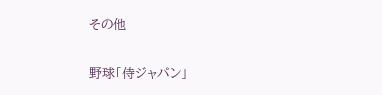その他

野球「侍ジャパン」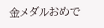金メダルおめで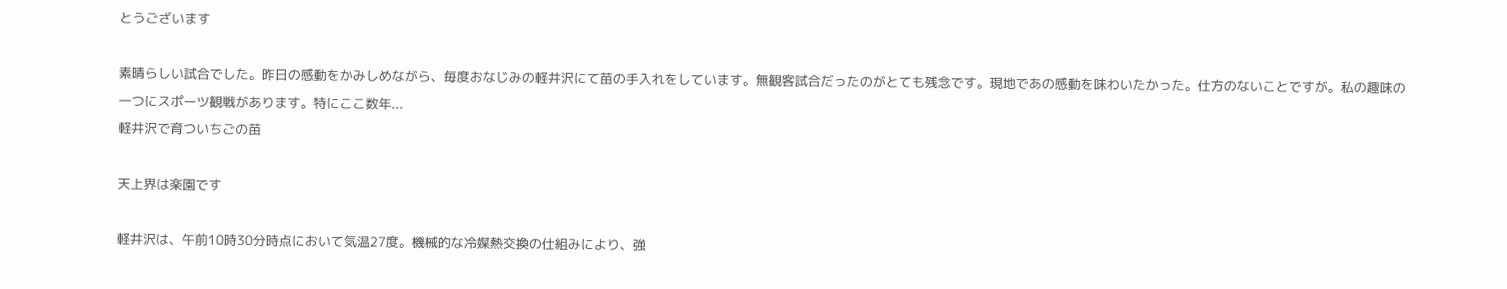とうございます

素晴らしい試合でした。昨日の感動をかみしめながら、毎度おなじみの軽井沢にて苗の手入れをしています。無観客試合だったのがとても残念です。現地であの感動を味わいたかった。仕方のないことですが。私の趣味の一つにスポーツ観戦があります。特にここ数年...
軽井沢で育ついちごの苗

天上界は楽園です

軽井沢は、午前10時30分時点において気温27度。機械的な冷媒熱交換の仕組みにより、強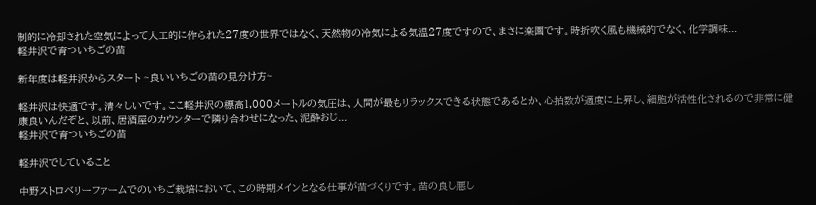制的に冷却された空気によって人工的に作られた27度の世界ではなく、天然物の冷気による気温27度ですので、まさに楽園です。時折吹く風も機械的でなく、化学調味...
軽井沢で育ついちごの苗

新年度は軽井沢からスタート ~良いいちごの苗の見分け方~

軽井沢は快適です。清々しいです。ここ軽井沢の標高1,000メートルの気圧は、人間が最もリラックスできる状態であるとか、心拍数が適度に上昇し、細胞が活性化されるので非常に健康良いんだぞと、以前、居酒屋のカウンターで隣り合わせになった、泥酔おじ...
軽井沢で育ついちごの苗

軽井沢でしていること

中野ストロベリーファームでのいちご栽培において、この時期メインとなる仕事が苗づくりです。苗の良し悪し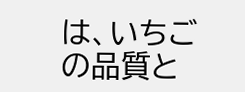は、いちごの品質と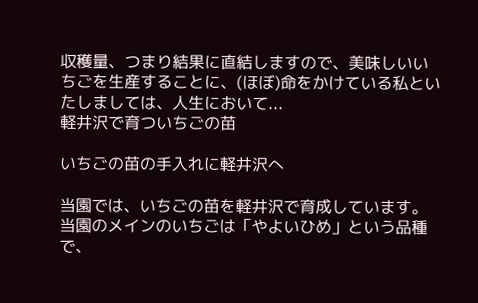収穫量、つまり結果に直結しますので、美味しいいちごを生産することに、(ほぼ)命をかけている私といたしましては、人生において...
軽井沢で育ついちごの苗

いちごの苗の手入れに軽井沢へ

当園では、いちごの苗を軽井沢で育成しています。当園のメインのいちごは「やよいひめ」という品種で、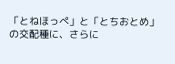「とねほっぺ」と「とちおとめ」の交配種に、さらに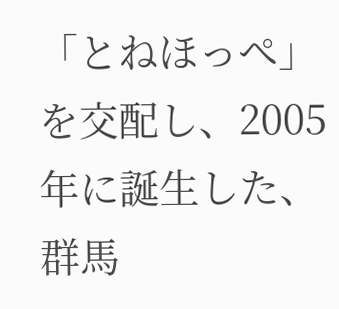「とねほっぺ」を交配し、2005年に誕生した、群馬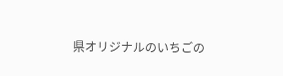県オリジナルのいちごの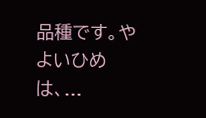品種です。やよいひめは、...